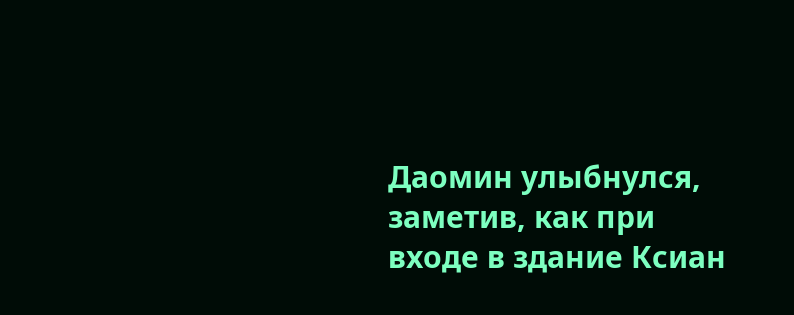Даомин улыбнулся, заметив, как при входе в здание Ксиан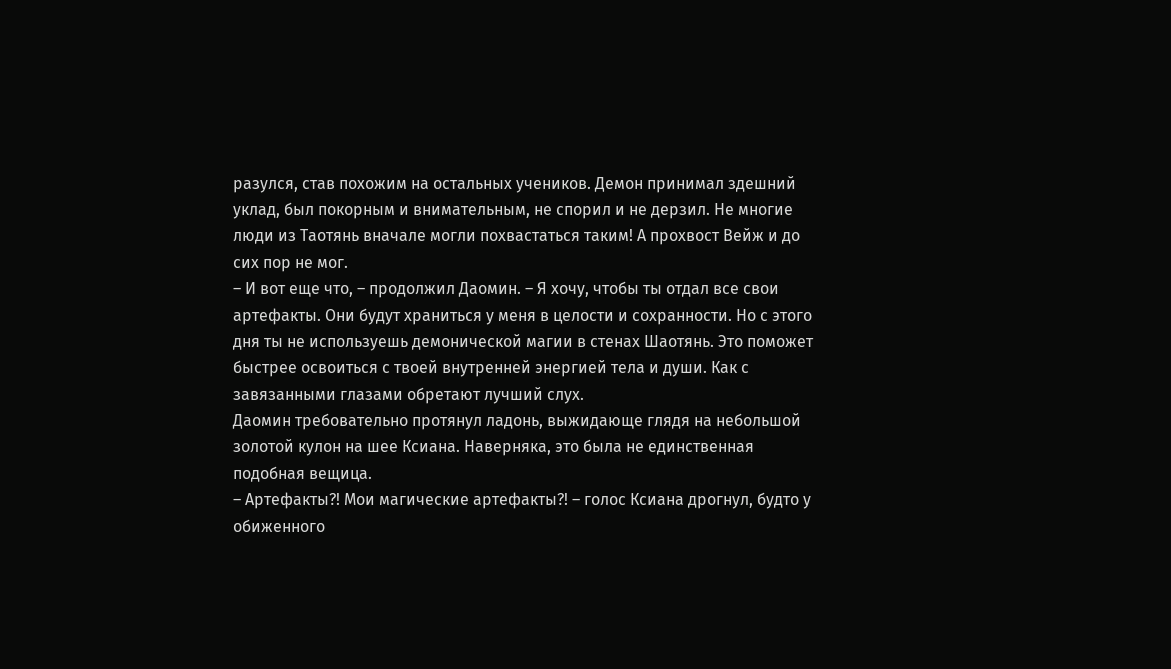разулся, став похожим на остальных учеников. Демон принимал здешний уклад, был покорным и внимательным, не спорил и не дерзил. Не многие люди из Таотянь вначале могли похвастаться таким! А прохвост Вейж и до сих пор не мог.
– И вот еще что, – продолжил Даомин. – Я хочу, чтобы ты отдал все свои артефакты. Они будут храниться у меня в целости и сохранности. Но с этого дня ты не используешь демонической магии в стенах Шаотянь. Это поможет быстрее освоиться с твоей внутренней энергией тела и души. Как с завязанными глазами обретают лучший слух.
Даомин требовательно протянул ладонь, выжидающе глядя на небольшой золотой кулон на шее Ксиана. Наверняка, это была не единственная подобная вещица.
– Артефакты?! Мои магические артефакты?! – голос Ксиана дрогнул, будто у обиженного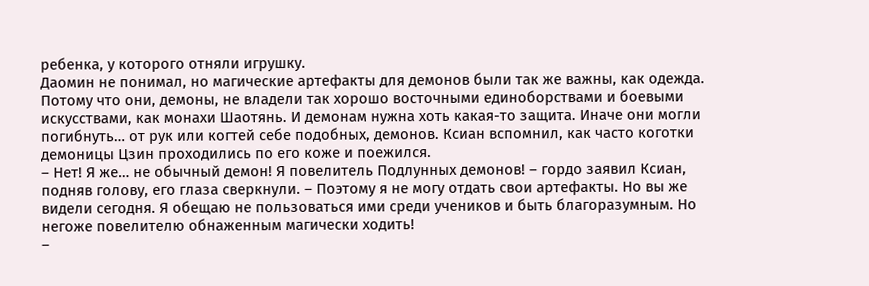ребенка, у которого отняли игрушку.
Даомин не понимал, но магические артефакты для демонов были так же важны, как одежда. Потому что они, демоны, не владели так хорошо восточными единоборствами и боевыми искусствами, как монахи Шаотянь. И демонам нужна хоть какая-то защита. Иначе они могли погибнуть… от рук или когтей себе подобных, демонов. Ксиан вспомнил, как часто коготки демоницы Цзин проходились по его коже и поежился.
– Нет! Я же… не обычный демон! Я повелитель Подлунных демонов! – гордо заявил Ксиан, подняв голову, его глаза сверкнули. – Поэтому я не могу отдать свои артефакты. Но вы же видели сегодня. Я обещаю не пользоваться ими среди учеников и быть благоразумным. Но негоже повелителю обнаженным магически ходить!
–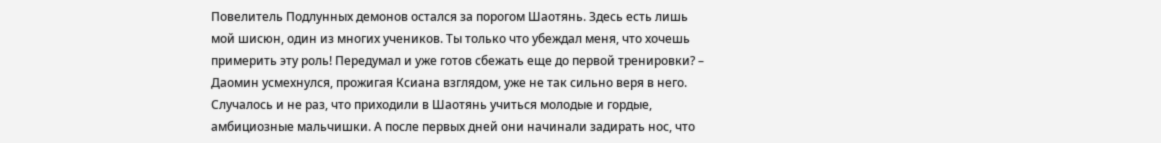Повелитель Подлунных демонов остался за порогом Шаотянь. Здесь есть лишь мой шисюн, один из многих учеников. Ты только что убеждал меня, что хочешь примерить эту роль! Передумал и уже готов сбежать еще до первой тренировки? – Даомин усмехнулся, прожигая Ксиана взглядом, уже не так сильно веря в него.
Случалось и не раз, что приходили в Шаотянь учиться молодые и гордые, амбициозные мальчишки. А после первых дней они начинали задирать нос, что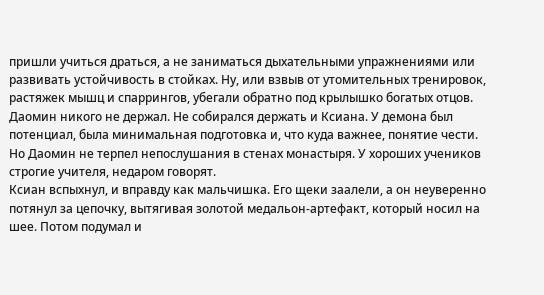пришли учиться драться, а не заниматься дыхательными упражнениями или развивать устойчивость в стойках. Ну, или взвыв от утомительных тренировок, растяжек мышц и спаррингов, убегали обратно под крылышко богатых отцов.
Даомин никого не держал. Не собирался держать и Ксиана. У демона был потенциал, была минимальная подготовка и, что куда важнее, понятие чести. Но Даомин не терпел непослушания в стенах монастыря. У хороших учеников строгие учителя, недаром говорят.
Ксиан вспыхнул, и вправду как мальчишка. Его щеки заалели, а он неуверенно потянул за цепочку, вытягивая золотой медальон-артефакт, который носил на шее. Потом подумал и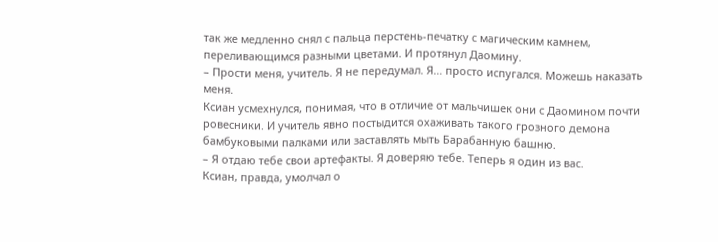так же медленно снял с пальца перстень-печатку с магическим камнем, переливающимся разными цветами. И протянул Даомину.
– Прости меня, учитель. Я не передумал. Я… просто испугался. Можешь наказать меня.
Ксиан усмехнулся, понимая, что в отличие от мальчишек они с Даомином почти ровесники. И учитель явно постыдится охаживать такого грозного демона бамбуковыми палками или заставлять мыть Барабанную башню.
– Я отдаю тебе свои артефакты. Я доверяю тебе. Теперь я один из вас.
Ксиан, правда, умолчал о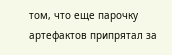том, что еще парочку артефактов припрятал за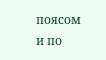поясом и по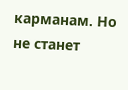карманам. Но не станет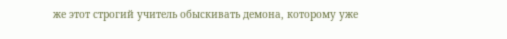же этот строгий учитель обыскивать демона, которому уже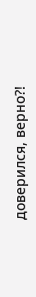доверился, верно?!